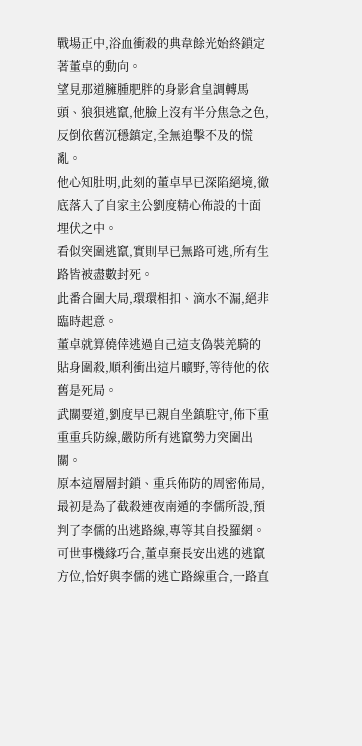戰場正中,浴血衝殺的典韋餘光始終鎖定著董卓的動向。
望見那道臃腫肥胖的身影倉皇調轉馬頭、狼狽逃竄,他臉上沒有半分焦急之色,反倒依舊沉穩鎮定,全無追擊不及的慌亂。
他心知肚明,此刻的董卓早已深陷絕境,徹底落入了自家主公劉度精心佈設的十面埋伏之中。
看似突圍逃竄,實則早已無路可逃,所有生路皆被盡數封死。
此番合圍大局,環環相扣、滴水不漏,絕非臨時起意。
董卓就算僥倖逃過自己這支偽裝羌騎的貼身圍殺,順利衝出這片曠野,等待他的依舊是死局。
武關要道,劉度早已親自坐鎮駐守,佈下重重重兵防線,嚴防所有逃竄勢力突圍出關。
原本這層層封鎖、重兵佈防的周密佈局,最初是為了截殺連夜南遁的李儒所設,預判了李儒的出逃路線,專等其自投羅網。
可世事機緣巧合,董卓棄長安出逃的逃竄方位,恰好與李儒的逃亡路線重合,一路直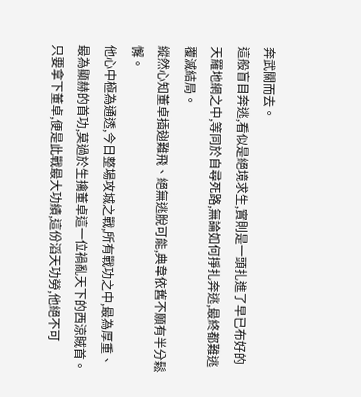奔武關而去。
這般盲目奔逃,看似是絕境求生,實則是一頭扎進了早已布好的天羅地網之中,等同於自尋死路,無論如何掙扎奔逃,最終都難逃覆滅結局。
縱然心知董卓插翅難飛、絕無逃脫可能,典韋依舊不願有半分鬆懈。
他心中極為通透,今日整場攻城之戰,所有戰功之中,最為厚重、最為顯赫的首功,莫過於生擒董卓這一位禍亂天下的西涼賊首。
只要拿下董卓,便是此戰最大功績,這份滔天功勞,他絕不可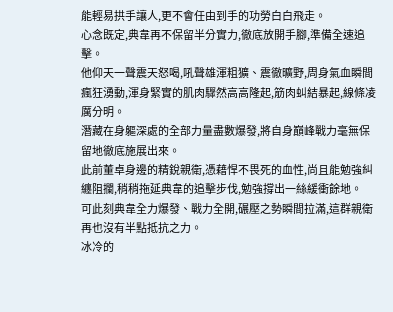能輕易拱手讓人,更不會任由到手的功勞白白飛走。
心念既定,典韋再不保留半分實力,徹底放開手腳,準備全速追擊。
他仰天一聲震天怒喝,吼聲雄渾粗獷、震徹曠野,周身氣血瞬間瘋狂湧動,渾身緊實的肌肉驟然高高隆起,筋肉虯結暴起,線條凌厲分明。
潛藏在身軀深處的全部力量盡數爆發,將自身巔峰戰力毫無保留地徹底施展出來。
此前董卓身邊的精銳親衛,憑藉悍不畏死的血性,尚且能勉強糾纏阻攔,稍稍拖延典韋的追擊步伐,勉強撐出一絲緩衝餘地。
可此刻典韋全力爆發、戰力全開,碾壓之勢瞬間拉滿,這群親衛再也沒有半點抵抗之力。
冰冷的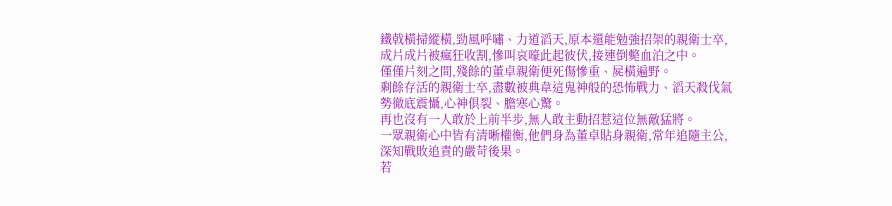鐵戟橫掃縱橫,勁風呼嘯、力道滔天,原本還能勉強招架的親衛士卒,成片成片被瘋狂收割,慘叫哀嚎此起彼伏,接連倒斃血泊之中。
僅僅片刻之間,殘餘的董卓親衛便死傷慘重、屍橫遍野。
剩餘存活的親衛士卒,盡數被典韋這鬼神般的恐怖戰力、滔天殺伐氣勢徹底震懾,心神俱裂、膽寒心驚。
再也沒有一人敢於上前半步,無人敢主動招惹這位無敵猛將。
一眾親衛心中皆有清晰權衡,他們身為董卓貼身親衛,常年追隨主公,深知戰敗追責的嚴苛後果。
若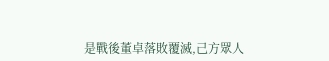是戰後董卓落敗覆滅,己方眾人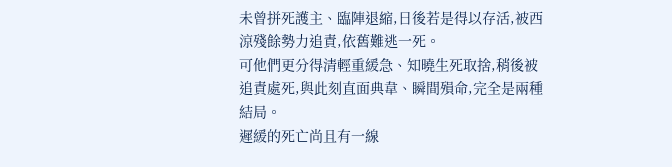未曾拼死護主、臨陣退縮,日後若是得以存活,被西涼殘餘勢力追責,依舊難逃一死。
可他們更分得清輕重緩急、知曉生死取捨,稍後被追責處死,與此刻直面典韋、瞬間殞命,完全是兩種結局。
遲緩的死亡尚且有一線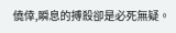僥倖,瞬息的搏殺卻是必死無疑。